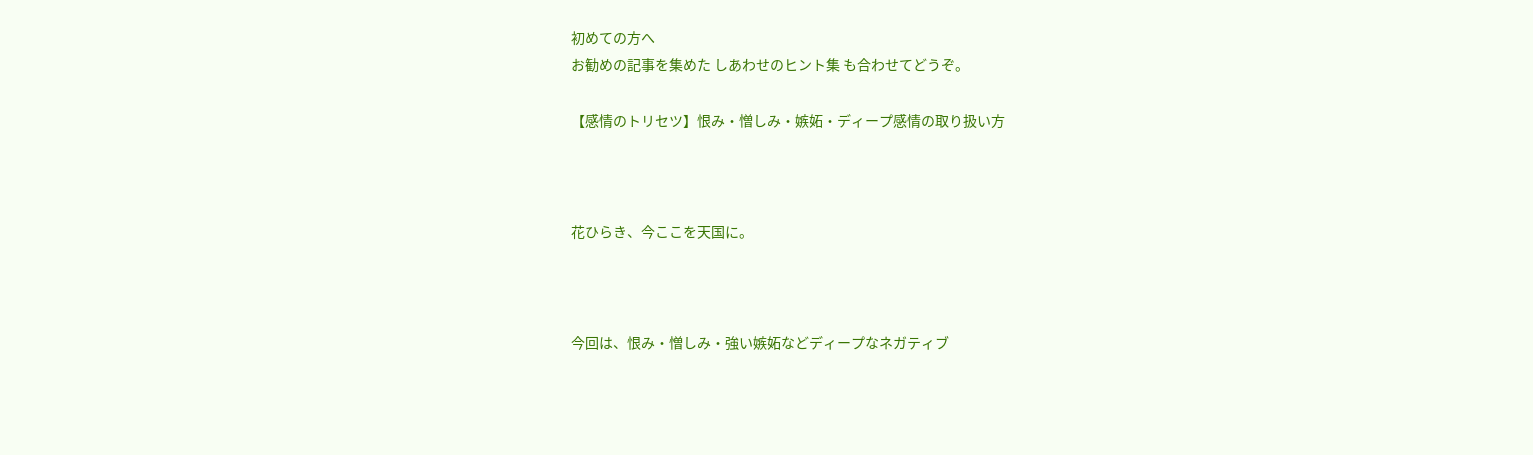初めての方へ
お勧めの記事を集めた しあわせのヒント集 も合わせてどうぞ。

【感情のトリセツ】恨み・憎しみ・嫉妬・ディープ感情の取り扱い方



花ひらき、今ここを天国に。



今回は、恨み・憎しみ・強い嫉妬などディープなネガティブ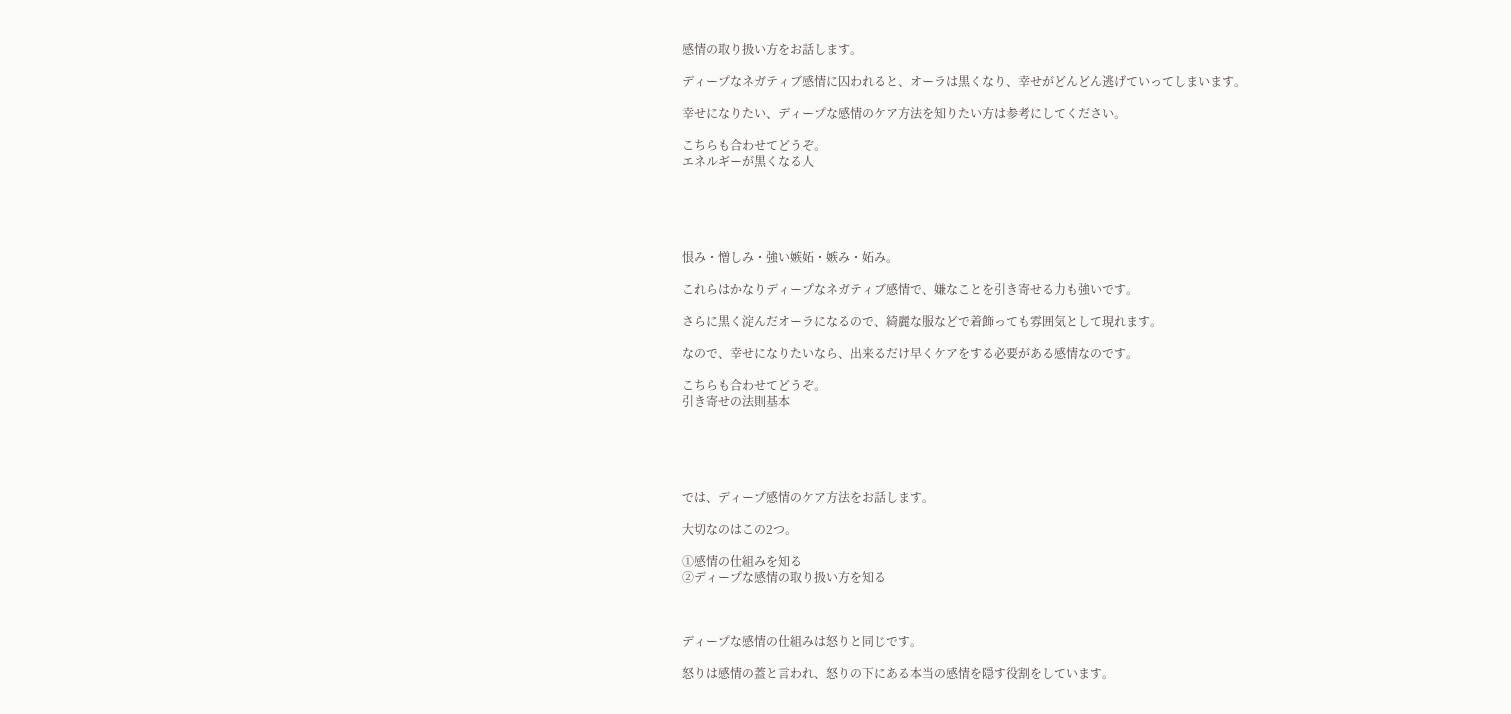感情の取り扱い方をお話します。

ディープなネガティブ感情に囚われると、オーラは黒くなり、幸せがどんどん逃げていってしまいます。

幸せになりたい、ディープな感情のケア方法を知りたい方は参考にしてください。

こちらも合わせてどうぞ。
エネルギーが黒くなる人





恨み・憎しみ・強い嫉妬・嫉み・妬み。

これらはかなりディープなネガティブ感情で、嫌なことを引き寄せる力も強いです。

さらに黒く淀んだオーラになるので、綺麗な服などで着飾っても雰囲気として現れます。

なので、幸せになりたいなら、出来るだけ早くケアをする必要がある感情なのです。

こちらも合わせてどうぞ。
引き寄せの法則基本





では、ディープ感情のケア方法をお話します。

大切なのはこの2つ。

①感情の仕組みを知る
②ディープな感情の取り扱い方を知る



ディープな感情の仕組みは怒りと同じです。

怒りは感情の蓋と言われ、怒りの下にある本当の感情を隠す役割をしています。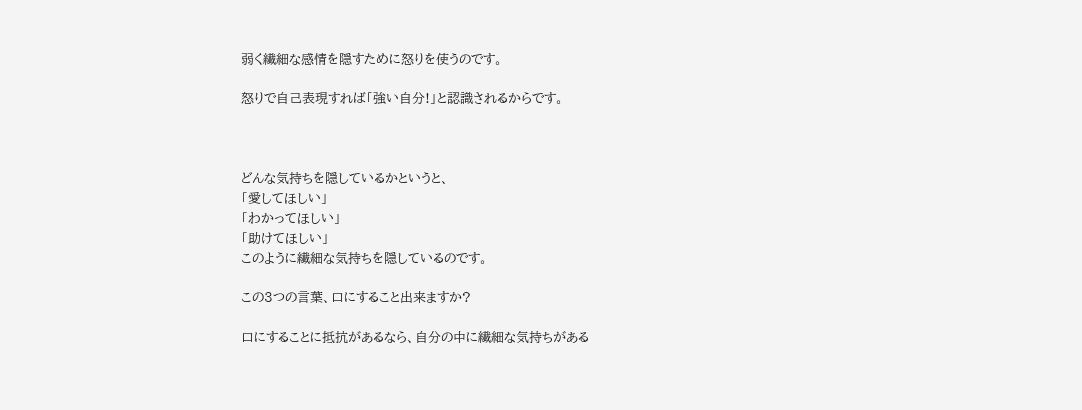弱く繊細な感情を隠すために怒りを使うのです。

怒りで自己表現すれば「強い自分!」と認識されるからです。



どんな気持ちを隠しているかというと、
「愛してほしい」
「わかってほしい」
「助けてほしい」
このように繊細な気持ちを隠しているのです。

この3つの言葉、口にすること出来ますか?

口にすることに抵抗があるなら、自分の中に繊細な気持ちがある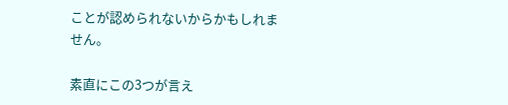ことが認められないからかもしれません。

素直にこの3つが言え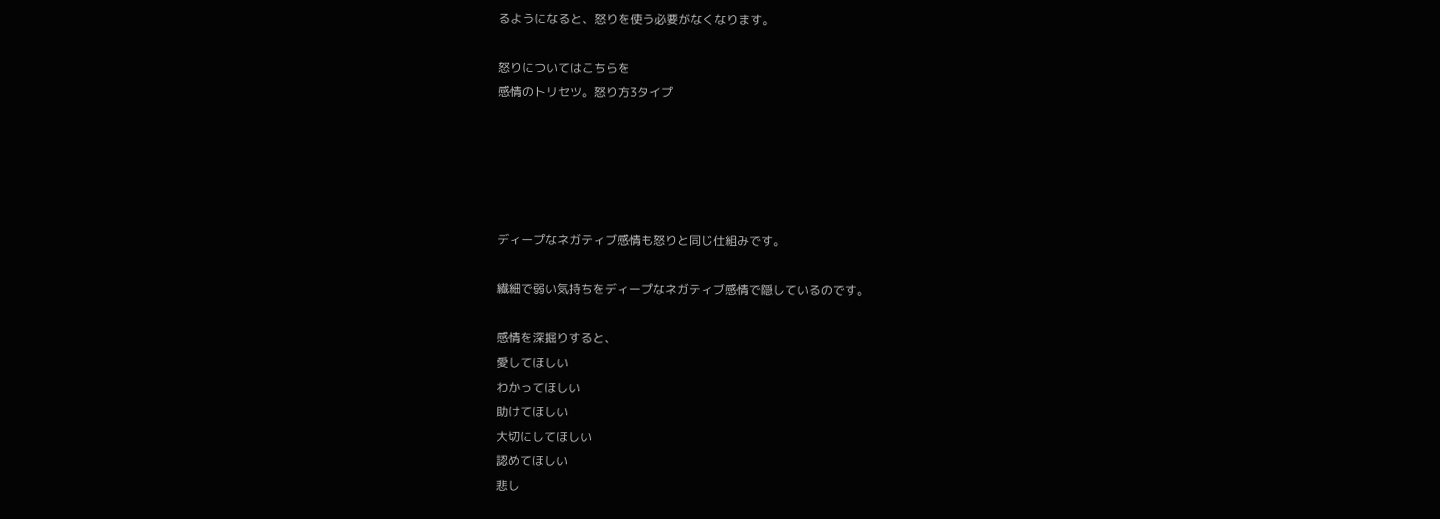るようになると、怒りを使う必要がなくなります。

怒りについてはこちらを
感情のトリセツ。怒り方3タイプ





ディープなネガティブ感情も怒りと同じ仕組みです。

繊細で弱い気持ちをディープなネガティブ感情で隠しているのです。

感情を深掘りすると、
愛してほしい
わかってほしい
助けてほしい
大切にしてほしい
認めてほしい
悲し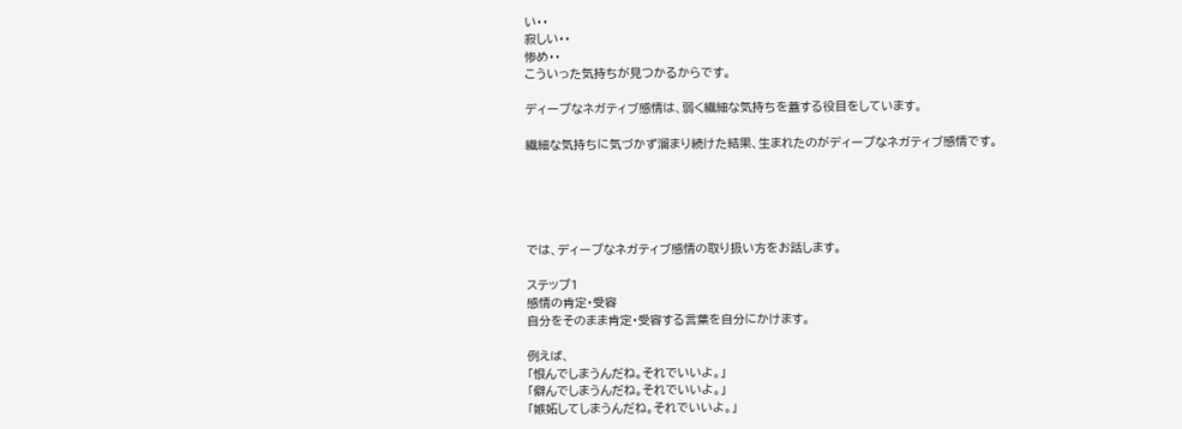い・・
寂しい・・
惨め・・
こういった気持ちが見つかるからです。

ディープなネガティブ感情は、弱く繊細な気持ちを蓋する役目をしています。

繊細な気持ちに気づかず溜まり続けた結果、生まれたのがディープなネガティブ感情です。





では、ディープなネガティブ感情の取り扱い方をお話します。

ステップ1
感情の肯定・受容
自分をそのまま肯定・受容する言葉を自分にかけます。

例えば、
「恨んでしまうんだね。それでいいよ。」
「僻んでしまうんだね。それでいいよ。」
「嫉妬してしまうんだね。それでいいよ。」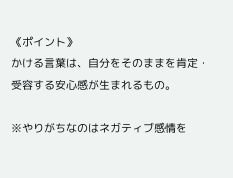《ポイント》
かける言葉は、自分をそのままを肯定・受容する安心感が生まれるもの。

※やりがちなのはネガティブ感情を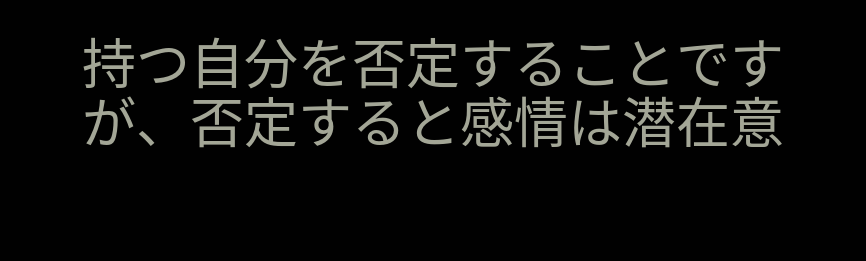持つ自分を否定することですが、否定すると感情は潜在意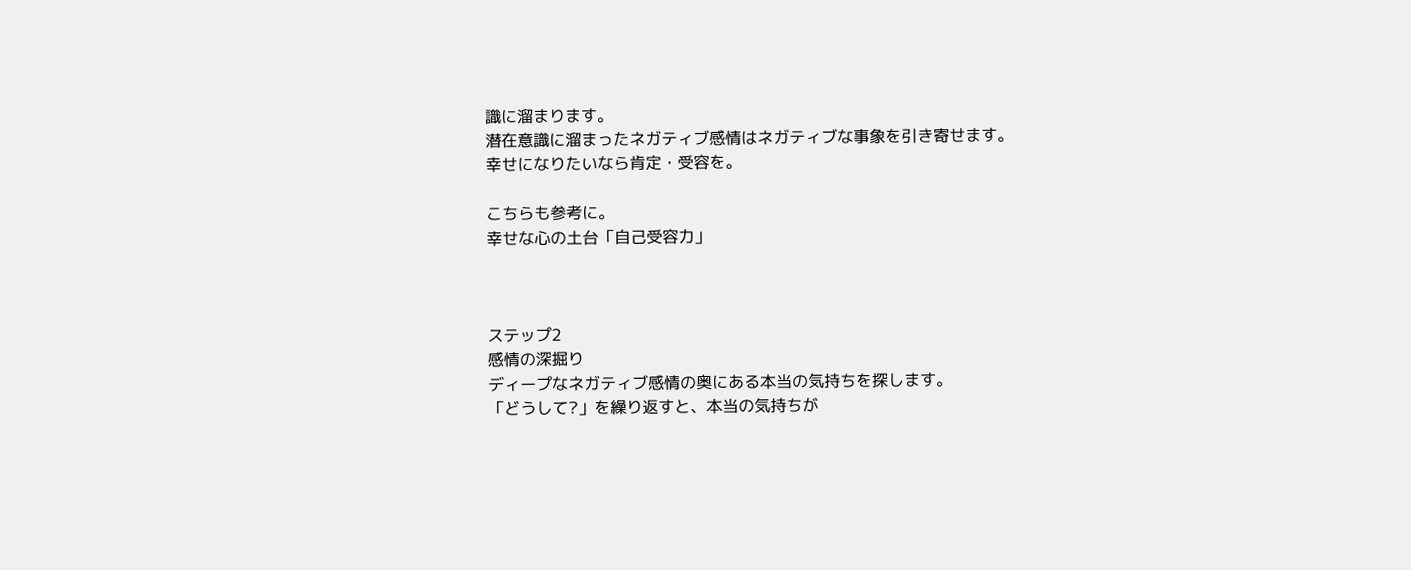識に溜まります。
潜在意識に溜まったネガティブ感情はネガティブな事象を引き寄せます。
幸せになりたいなら肯定・受容を。

こちらも参考に。
幸せな心の土台「自己受容力」



ステップ2
感情の深掘り
ディープなネガティブ感情の奥にある本当の気持ちを探します。
「どうして?」を繰り返すと、本当の気持ちが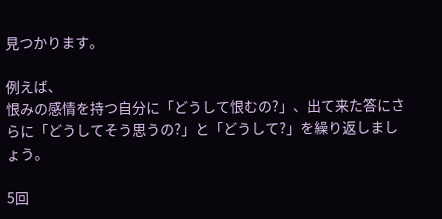見つかります。

例えば、
恨みの感情を持つ自分に「どうして恨むの?」、出て来た答にさらに「どうしてそう思うの?」と「どうして?」を繰り返しましょう。

5回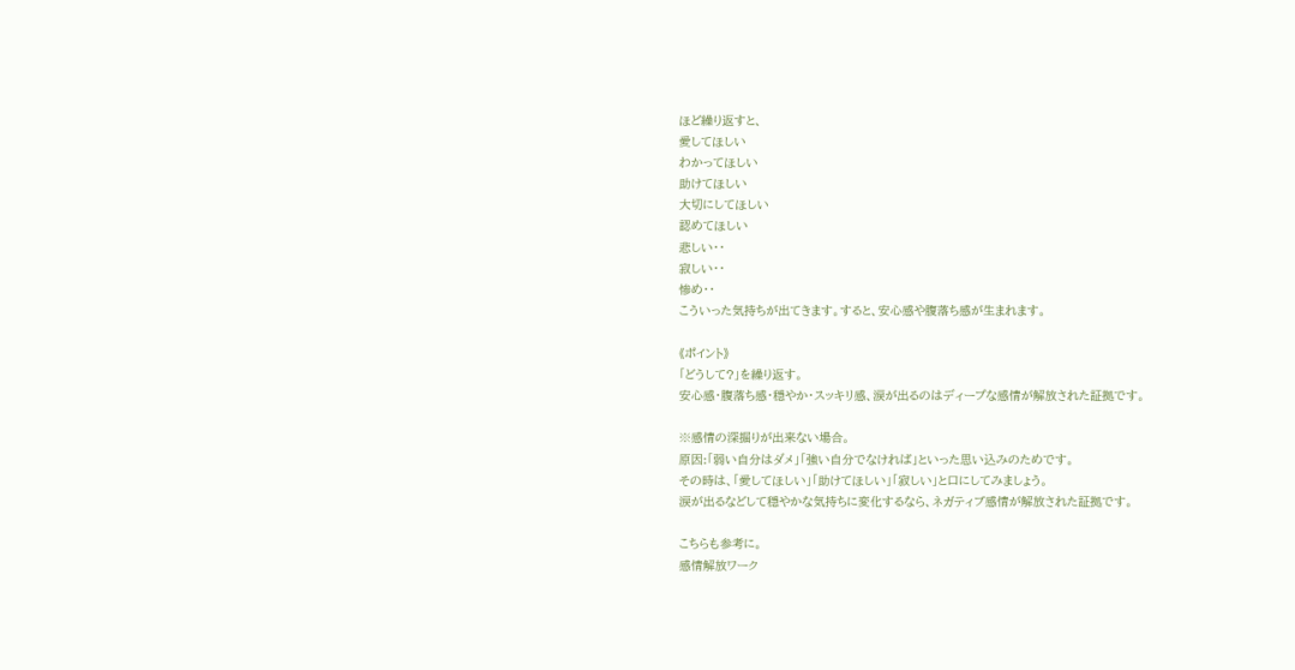ほど繰り返すと、
愛してほしい
わかってほしい
助けてほしい
大切にしてほしい
認めてほしい
悲しい・・
寂しい・・
惨め・・
こういった気持ちが出てきます。すると、安心感や腹落ち感が生まれます。

《ポイント》
「どうして?」を繰り返す。
安心感・腹落ち感・穏やか・スッキリ感、涙が出るのはディープな感情が解放された証拠です。

※感情の深掘りが出来ない場合。
原因:「弱い自分はダメ」「強い自分でなければ」といった思い込みのためです。
その時は、「愛してほしい」「助けてほしい」「寂しい」と口にしてみましょう。
涙が出るなどして穏やかな気持ちに変化するなら、ネガティブ感情が解放された証拠です。

こちらも参考に。
感情解放ワーク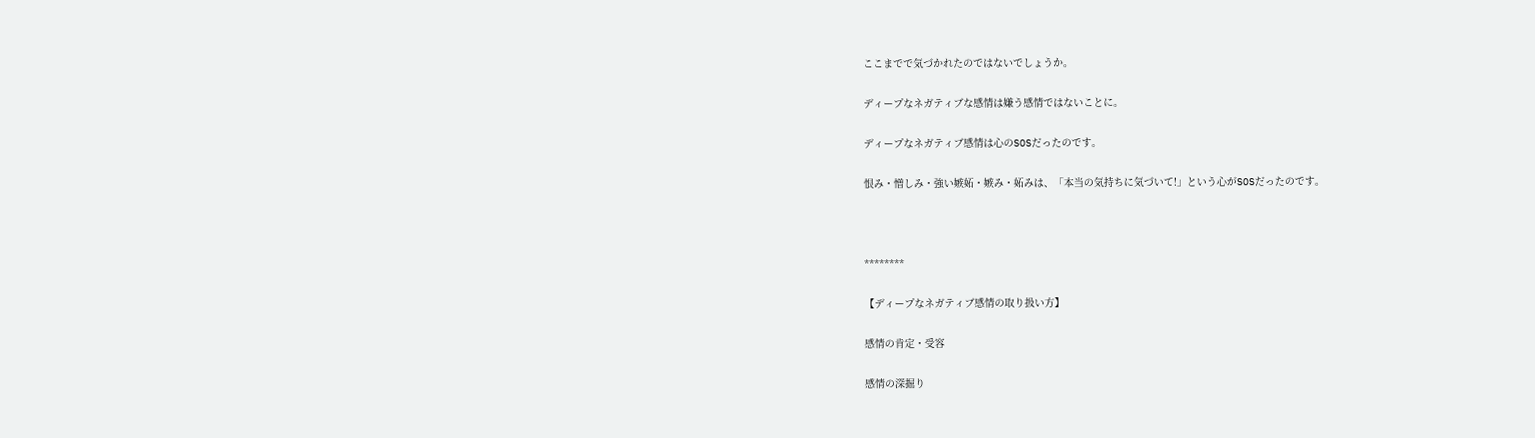ここまでで気づかれたのではないでしょうか。

ディープなネガティブな感情は嫌う感情ではないことに。

ディープなネガティブ感情は心のSOSだったのです。

恨み・憎しみ・強い嫉妬・嫉み・妬みは、「本当の気持ちに気づいて!」という心がSOSだったのです。



********

【ディープなネガティブ感情の取り扱い方】

感情の肯定・受容

感情の深掘り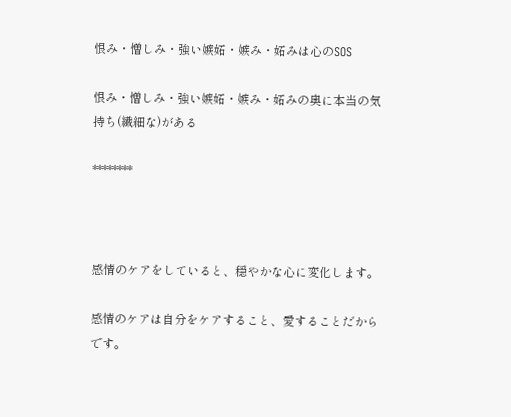恨み・憎しみ・強い嫉妬・嫉み・妬みは心のSOS

恨み・憎しみ・強い嫉妬・嫉み・妬みの奥に本当の気持ち(繊細な)がある

********



感情のケアをしていると、穏やかな心に変化します。

感情のケアは自分をケアすること、愛することだからです。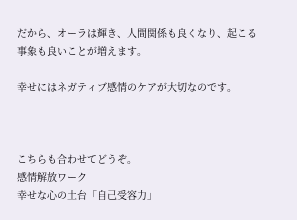だから、オーラは輝き、人間関係も良くなり、起こる事象も良いことが増えます。

幸せにはネガティブ感情のケアが大切なのです。



こちらも合わせてどうぞ。
感情解放ワーク
幸せな心の土台「自己受容力」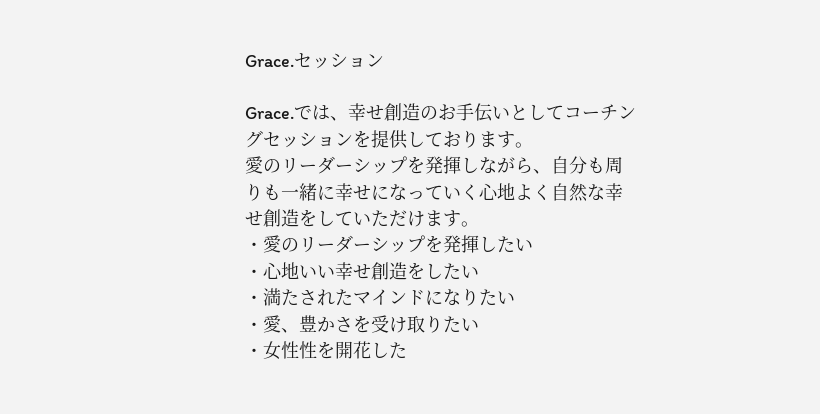Grace.セッション

Grace.では、幸せ創造のお手伝いとしてコーチングセッションを提供しております。
愛のリーダーシップを発揮しながら、自分も周りも一緒に幸せになっていく心地よく自然な幸せ創造をしていただけます。
・愛のリーダーシップを発揮したい
・心地いい幸せ創造をしたい
・満たされたマインドになりたい
・愛、豊かさを受け取りたい
・女性性を開花した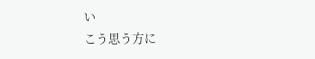い
こう思う方に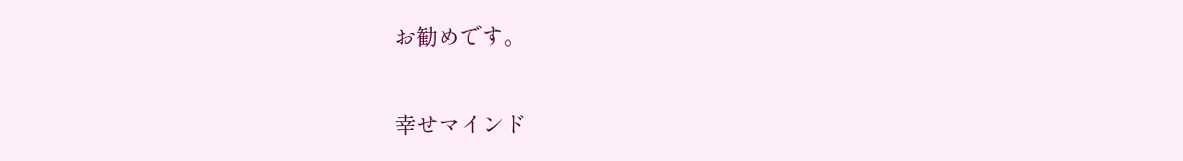お勧めです。

幸せマインド